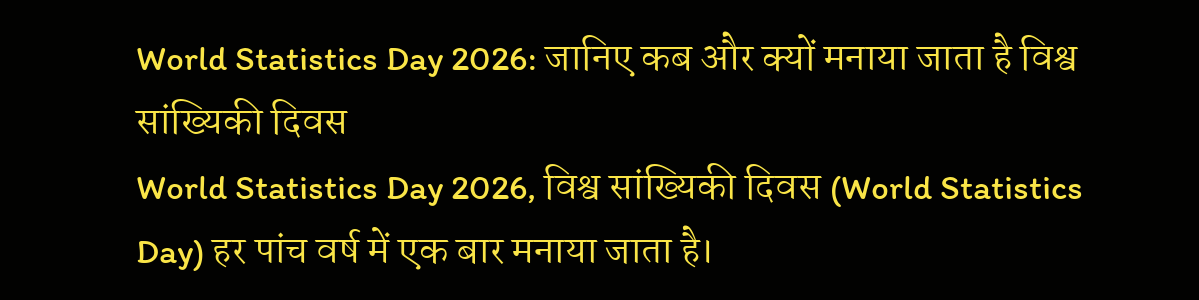World Statistics Day 2026: जानिए कब और क्यों मनाया जाता है विश्व सांख्यिकी दिवस
World Statistics Day 2026, विश्व सांख्यिकी दिवस (World Statistics Day) हर पांच वर्ष में एक बार मनाया जाता है।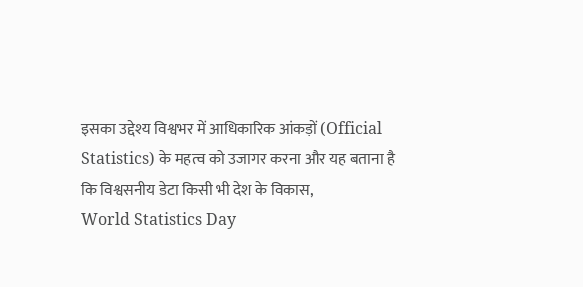इसका उद्देश्य विश्वभर में आधिकारिक आंकड़ों (Official Statistics) के महत्व को उजागर करना और यह बताना है कि विश्वसनीय डेटा किसी भी देश के विकास,
World Statistics Day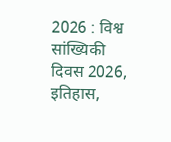2026 : विश्व सांख्यिकी दिवस 2026, इतिहास,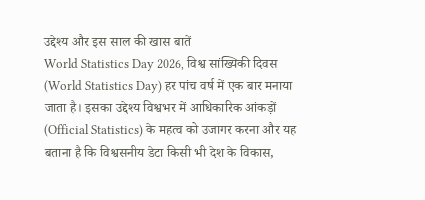उद्देश्य और इस साल की खास बातें
World Statistics Day 2026, विश्व सांख्यिकी दिवस (World Statistics Day) हर पांच वर्ष में एक बार मनाया जाता है। इसका उद्देश्य विश्वभर में आधिकारिक आंकड़ों (Official Statistics) के महत्व को उजागर करना और यह बताना है कि विश्वसनीय डेटा किसी भी देश के विकास,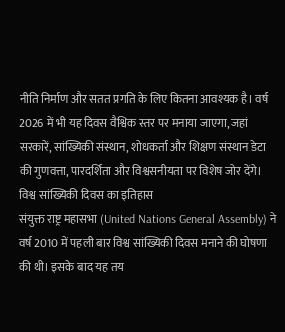नीति निर्माण और सतत प्रगति के लिए कितना आवश्यक है। वर्ष 2026 में भी यह दिवस वैश्विक स्तर पर मनाया जाएगा, जहां सरकारें, सांख्यिकी संस्थान, शोधकर्ता और शिक्षण संस्थान डेटा की गुणवत्ता, पारदर्शिता और विश्वसनीयता पर विशेष जोर देंगे।
विश्व सांख्यिकी दिवस का इतिहास
संयुक्त राष्ट्र महासभा (United Nations General Assembly) ने वर्ष 2010 में पहली बार विश्व सांख्यिकी दिवस मनाने की घोषणा की थी। इसके बाद यह तय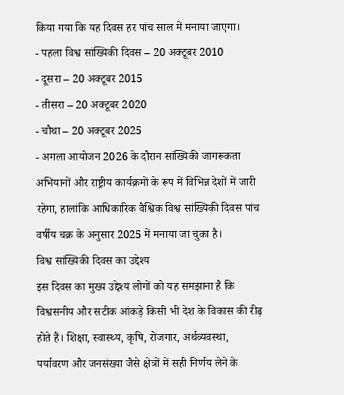किया गया कि यह दिवस हर पांच साल में मनाया जाएगा।
- पहला विश्व सांख्यिकी दिवस – 20 अक्टूबर 2010
- दूसरा – 20 अक्टूबर 2015
- तीसरा – 20 अक्टूबर 2020
- चौथा – 20 अक्टूबर 2025
- अगला आयोजन 2026 के दौरान सांख्यिकी जागरूकता अभियानों और राष्ट्रीय कार्यक्रमों के रूप में विभिन्न देशों में जारी रहेगा, हालांकि आधिकारिक वैश्विक विश्व सांख्यिकी दिवस पांच वर्षीय चक्र के अनुसार 2025 में मनाया जा चुका है।
विश्व सांख्यिकी दिवस का उद्देश्य
इस दिवस का मुख्य उद्देश्य लोगों को यह समझाना है कि विश्वसनीय और सटीक आंकड़े किसी भी देश के विकास की रीढ़ होते हैं। शिक्षा, स्वास्थ्य, कृषि, रोजगार, अर्थव्यवस्था, पर्यावरण और जनसंख्या जैसे क्षेत्रों में सही निर्णय लेने के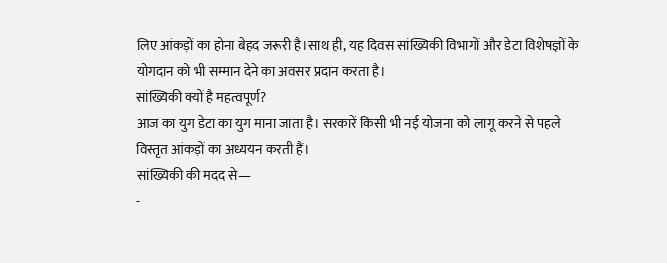लिए आंकड़ों का होना बेहद जरूरी है।साथ ही, यह दिवस सांख्यिकी विभागों और डेटा विशेषज्ञों के योगदान को भी सम्मान देने का अवसर प्रदान करता है।
सांख्यिकी क्यों है महत्वपूर्ण?
आज का युग डेटा का युग माना जाता है। सरकारें किसी भी नई योजना को लागू करने से पहले विस्तृत आंकड़ों का अध्ययन करती हैं।
सांख्यिकी की मदद से—
-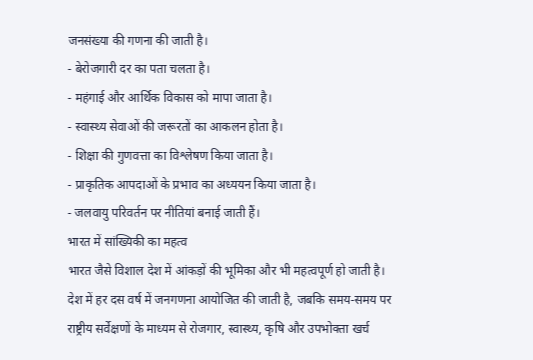जनसंख्या की गणना की जाती है।
- बेरोजगारी दर का पता चलता है।
- महंगाई और आर्थिक विकास को मापा जाता है।
- स्वास्थ्य सेवाओं की जरूरतों का आकलन होता है।
- शिक्षा की गुणवत्ता का विश्लेषण किया जाता है।
- प्राकृतिक आपदाओं के प्रभाव का अध्ययन किया जाता है।
- जलवायु परिवर्तन पर नीतियां बनाई जाती हैं।
भारत में सांख्यिकी का महत्व
भारत जैसे विशाल देश में आंकड़ों की भूमिका और भी महत्वपूर्ण हो जाती है। देश में हर दस वर्ष में जनगणना आयोजित की जाती है, जबकि समय-समय पर राष्ट्रीय सर्वेक्षणों के माध्यम से रोजगार, स्वास्थ्य, कृषि और उपभोक्ता खर्च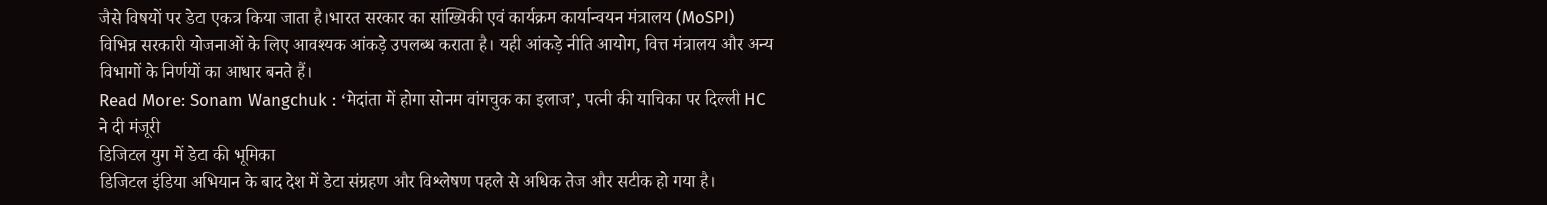जैसे विषयों पर डेटा एकत्र किया जाता है।भारत सरकार का सांख्यिकी एवं कार्यक्रम कार्यान्वयन मंत्रालय (MoSPI) विभिन्न सरकारी योजनाओं के लिए आवश्यक आंकड़े उपलब्ध कराता है। यही आंकड़े नीति आयोग, वित्त मंत्रालय और अन्य विभागों के निर्णयों का आधार बनते हैं।
Read More: Sonam Wangchuk : ‘मेदांता में होगा सोनम वांगचुक का इलाज’, पत्नी की याचिका पर दिल्ली HC ने दी मंजूरी
डिजिटल युग में डेटा की भूमिका
डिजिटल इंडिया अभियान के बाद देश में डेटा संग्रहण और विश्लेषण पहले से अधिक तेज और सटीक हो गया है।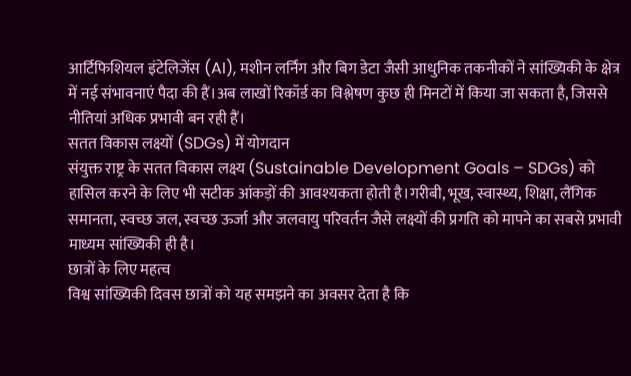आर्टिफिशियल इंटेलिजेंस (AI), मशीन लर्निंग और बिग डेटा जैसी आधुनिक तकनीकों ने सांख्यिकी के क्षेत्र में नई संभावनाएं पैदा की हैं।अब लाखों रिकॉर्ड का विश्लेषण कुछ ही मिनटों में किया जा सकता है, जिससे नीतियां अधिक प्रभावी बन रही हैं।
सतत विकास लक्ष्यों (SDGs) में योगदान
संयुक्त राष्ट्र के सतत विकास लक्ष्य (Sustainable Development Goals – SDGs) को हासिल करने के लिए भी सटीक आंकड़ों की आवश्यकता होती है।गरीबी, भूख, स्वास्थ्य, शिक्षा, लैंगिक समानता, स्वच्छ जल, स्वच्छ ऊर्जा और जलवायु परिवर्तन जैसे लक्ष्यों की प्रगति को मापने का सबसे प्रभावी माध्यम सांख्यिकी ही है।
छात्रों के लिए महत्व
विश्व सांख्यिकी दिवस छात्रों को यह समझने का अवसर देता है कि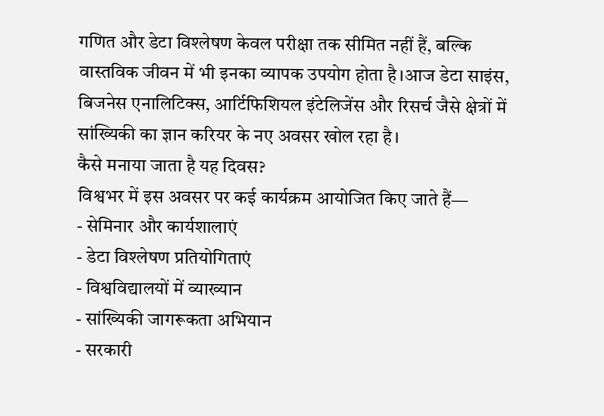गणित और डेटा विश्लेषण केवल परीक्षा तक सीमित नहीं हैं, बल्कि वास्तविक जीवन में भी इनका व्यापक उपयोग होता है।आज डेटा साइंस, बिजनेस एनालिटिक्स, आर्टिफिशियल इंटेलिजेंस और रिसर्च जैसे क्षेत्रों में सांख्यिकी का ज्ञान करियर के नए अवसर खोल रहा है।
कैसे मनाया जाता है यह दिवस?
विश्वभर में इस अवसर पर कई कार्यक्रम आयोजित किए जाते हैं—
- सेमिनार और कार्यशालाएं
- डेटा विश्लेषण प्रतियोगिताएं
- विश्वविद्यालयों में व्याख्यान
- सांख्यिकी जागरूकता अभियान
- सरकारी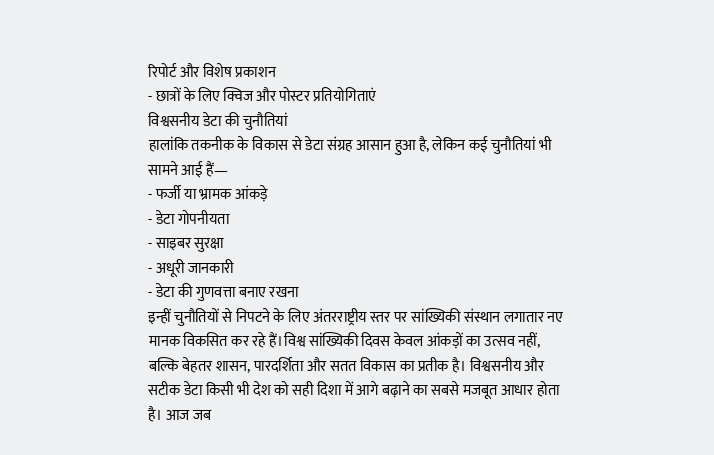रिपोर्ट और विशेष प्रकाशन
- छात्रों के लिए क्विज और पोस्टर प्रतियोगिताएं
विश्वसनीय डेटा की चुनौतियां
हालांकि तकनीक के विकास से डेटा संग्रह आसान हुआ है, लेकिन कई चुनौतियां भी सामने आई हैं—
- फर्जी या भ्रामक आंकड़े
- डेटा गोपनीयता
- साइबर सुरक्षा
- अधूरी जानकारी
- डेटा की गुणवत्ता बनाए रखना
इन्हीं चुनौतियों से निपटने के लिए अंतरराष्ट्रीय स्तर पर सांख्यिकी संस्थान लगातार नए मानक विकसित कर रहे हैं।विश्व सांख्यिकी दिवस केवल आंकड़ों का उत्सव नहीं, बल्कि बेहतर शासन, पारदर्शिता और सतत विकास का प्रतीक है। विश्वसनीय और सटीक डेटा किसी भी देश को सही दिशा में आगे बढ़ाने का सबसे मजबूत आधार होता है। आज जब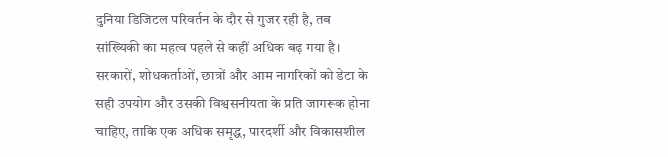दुनिया डिजिटल परिवर्तन के दौर से गुजर रही है, तब सांख्यिकी का महत्व पहले से कहीं अधिक बढ़ गया है। सरकारों, शोधकर्ताओं, छात्रों और आम नागरिकों को डेटा के सही उपयोग और उसकी विश्वसनीयता के प्रति जागरूक होना चाहिए, ताकि एक अधिक समृद्ध, पारदर्शी और विकासशील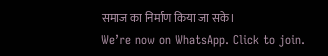समाज का निर्माण किया जा सके।
We’re now on WhatsApp. Click to join.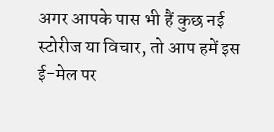अगर आपके पास भी हैं कुछ नई स्टोरीज या विचार, तो आप हमें इस ई-मेल पर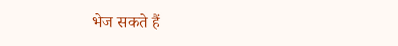भेज सकते हैं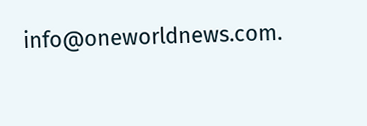info@oneworldnews.com.